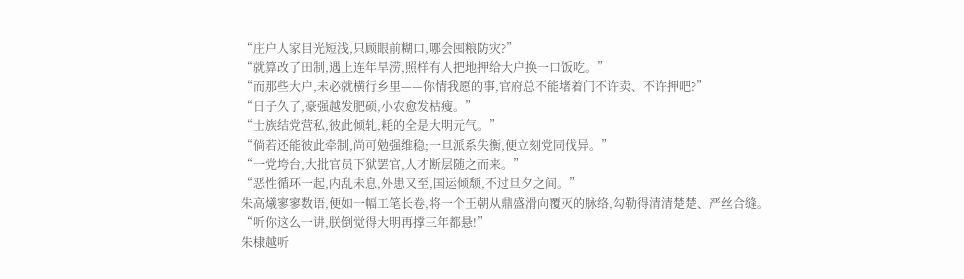“庄户人家目光短浅,只顾眼前糊口,哪会囤粮防灾?”
“就算改了田制,遇上连年旱涝,照样有人把地押给大户换一口饭吃。”
“而那些大户,未必就横行乡里——你情我愿的事,官府总不能堵着门不许卖、不许押吧?”
“日子久了,豪强越发肥硕,小农愈发枯瘦。”
“士族结党营私,彼此倾轧,耗的全是大明元气。”
“倘若还能彼此牵制,尚可勉强维稳;一旦派系失衡,便立刻党同伐异。”
“一党垮台,大批官员下狱罢官,人才断层随之而来。”
“恶性循环一起,内乱未息,外患又至,国运倾颓,不过旦夕之间。”
朱高爔寥寥数语,便如一幅工笔长卷,将一个王朝从鼎盛滑向覆灭的脉络,勾勒得清清楚楚、严丝合缝。
“听你这么一讲,朕倒觉得大明再撑三年都悬!”
朱棣越听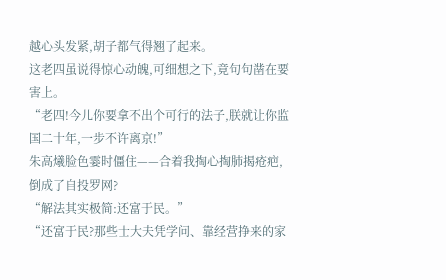越心头发紧,胡子都气得翘了起来。
这老四虽说得惊心动魄,可细想之下,竟句句凿在要害上。
“老四!今儿你要拿不出个可行的法子,朕就让你监国二十年,一步不许离京!”
朱高爔脸色霎时僵住——合着我掏心掏肺揭疮疤,倒成了自投罗网?
“解法其实极简:还富于民。”
“还富于民?那些士大夫凭学问、靠经营挣来的家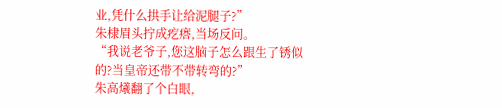业,凭什么拱手让给泥腿子?”
朱棣眉头拧成疙瘩,当场反问。
“我说老爷子,您这脑子怎么跟生了锈似的?当皇帝还带不带转弯的?”
朱高爔翻了个白眼,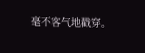毫不客气地戳穿。